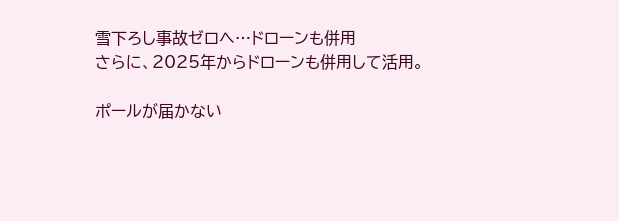雪下ろし事故ゼロへ…ドローンも併用
さらに、2025年からドローンも併用して活用。

ポールが届かない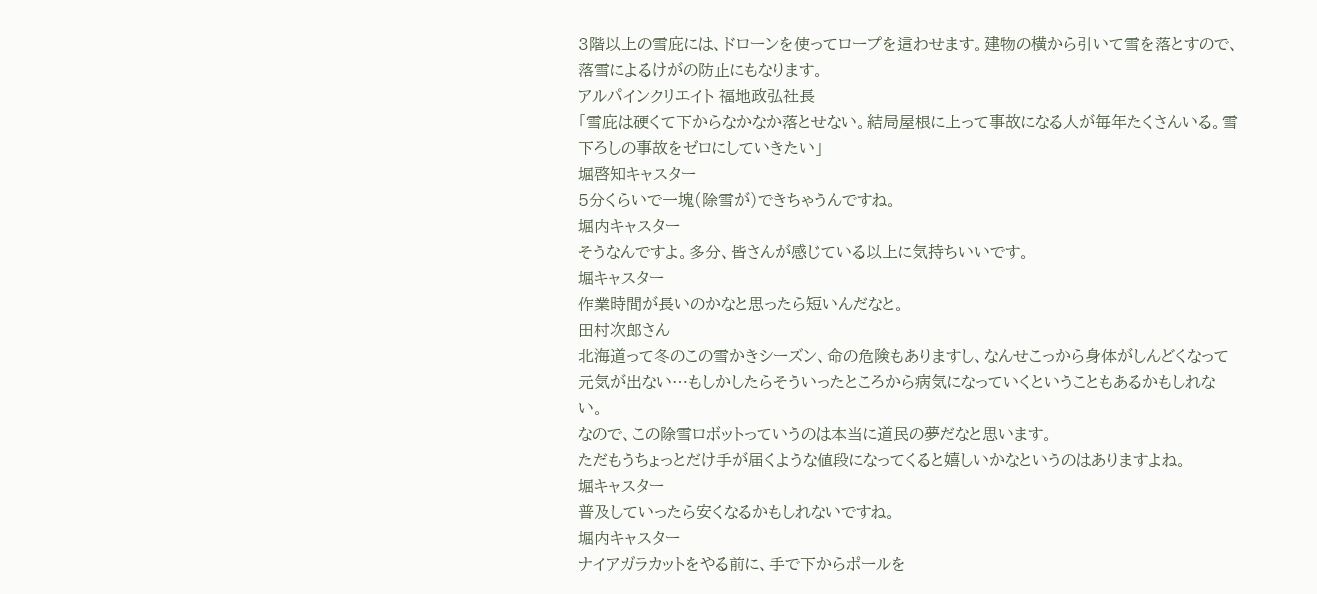3階以上の雪庇には、ドローンを使ってロープを這わせます。建物の横から引いて雪を落とすので、落雪によるけがの防止にもなります。
アルパインクリエイト 福地政弘社長
「雪庇は硬くて下からなかなか落とせない。結局屋根に上って事故になる人が毎年たくさんいる。雪下ろしの事故をゼロにしていきたい」
堀啓知キャスター
5分くらいで一塊(除雪が)できちゃうんですね。
堀内キャスター
そうなんですよ。多分、皆さんが感じている以上に気持ちいいです。
堀キャスター
作業時間が長いのかなと思ったら短いんだなと。
田村次郎さん
北海道って冬のこの雪かきシーズン、命の危険もありますし、なんせこっから身体がしんどくなって元気が出ない…もしかしたらそういったところから病気になっていくということもあるかもしれない。
なので、この除雪ロボットっていうのは本当に道民の夢だなと思います。
ただもうちょっとだけ手が届くような値段になってくると嬉しいかなというのはありますよね。
堀キャスター
普及していったら安くなるかもしれないですね。
堀内キャスター
ナイアガラカットをやる前に、手で下からポールを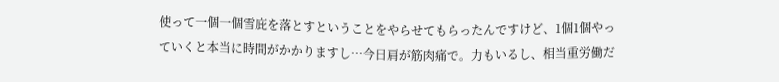使って一個一個雪庇を落とすということをやらせてもらったんですけど、1個1個やっていくと本当に時間がかかりますし…今日肩が筋肉痛で。力もいるし、相当重労働だ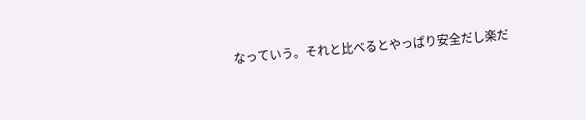なっていう。それと比べるとやっぱり安全だし楽だ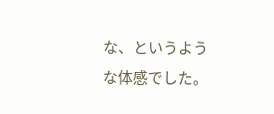な、というような体感でした。